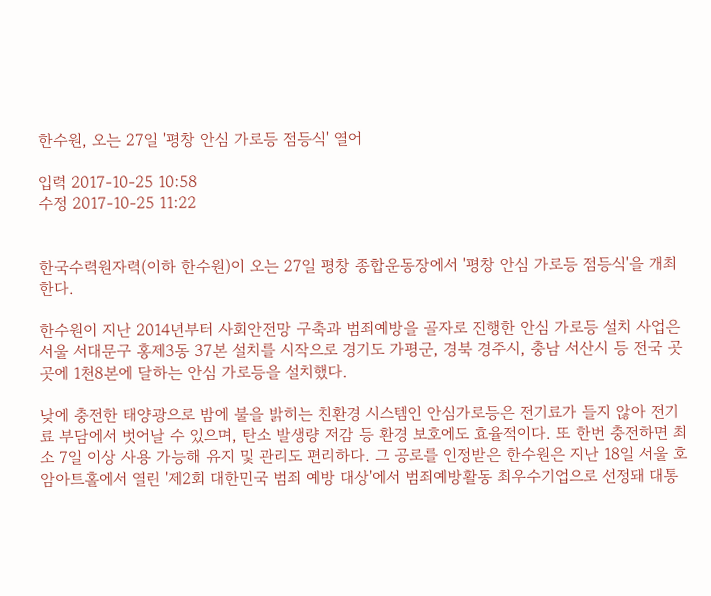한수원, 오는 27일 '평창 안심 가로등 점등식' 열어

입력 2017-10-25 10:58
수정 2017-10-25 11:22


한국수력원자력(이하 한수원)이 오는 27일 평창 종합운동장에서 '평창 안심 가로등 점등식'을 개최한다.

한수원이 지난 2014년부터 사회안전망 구축과 범죄예방을 골자로 진행한 안심 가로등 설치 사업은 서울 서대문구 홍제3동 37본 설치를 시작으로 경기도 가평군, 경북 경주시, 충남 서산시 등 전국 곳곳에 1천8본에 달하는 안심 가로등을 설치했다.

낮에 충전한 태양광으로 밤에 불을 밝히는 친환경 시스템인 안심가로등은 전기료가 들지 않아 전기료 부담에서 벗어날 수 있으며, 탄소 발생량 저감 등 환경 보호에도 효율적이다. 또 한번 충전하면 최소 7일 이상 사용 가능해 유지 및 관리도 편리하다. 그 공로를 인정받은 한수원은 지난 18일 서울 호암아트홀에서 열린 '제2회 대한민국 범죄 예방 대상'에서 범죄예방활동 최우수기업으로 선정돼 대통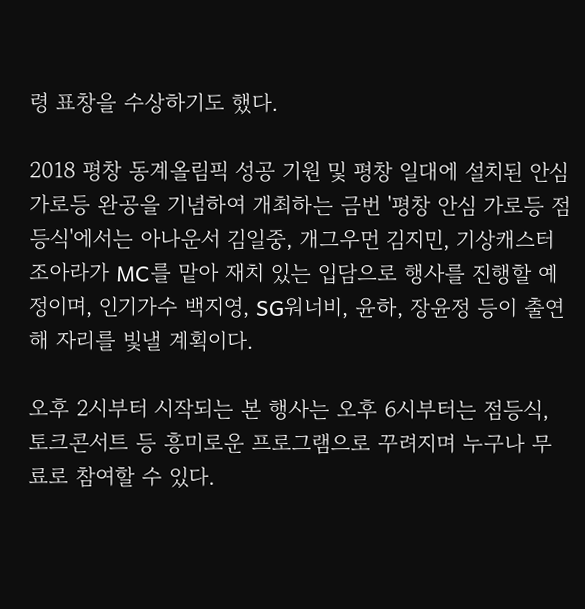령 표창을 수상하기도 했다.

2018 평창 동계올림픽 성공 기원 및 평창 일대에 설치된 안심가로등 완공을 기념하여 개최하는 금번 '평창 안심 가로등 점등식'에서는 아나운서 김일중, 개그우먼 김지민, 기상캐스터 조아라가 MC를 맡아 재치 있는 입담으로 행사를 진행할 예정이며, 인기가수 백지영, SG워너비, 윤하, 장윤정 등이 출연해 자리를 빛낼 계획이다.

오후 2시부터 시작되는 본 행사는 오후 6시부터는 점등식, 토크콘서트 등 흥미로운 프로그램으로 꾸려지며 누구나 무료로 참여할 수 있다.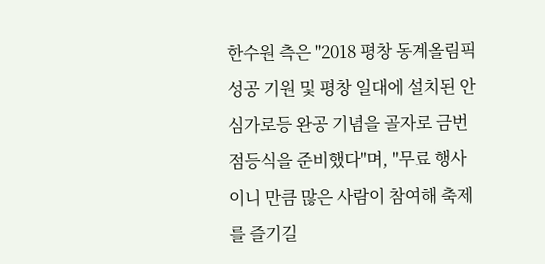한수원 측은 "2018 평창 동계올림픽 성공 기원 및 평창 일대에 설치된 안심가로등 완공 기념을 골자로 금번 점등식을 준비했다"며, "무료 행사이니 만큼 많은 사람이 참여해 축제를 즐기길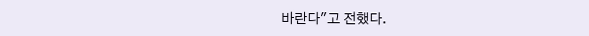바란다"고 전했다.